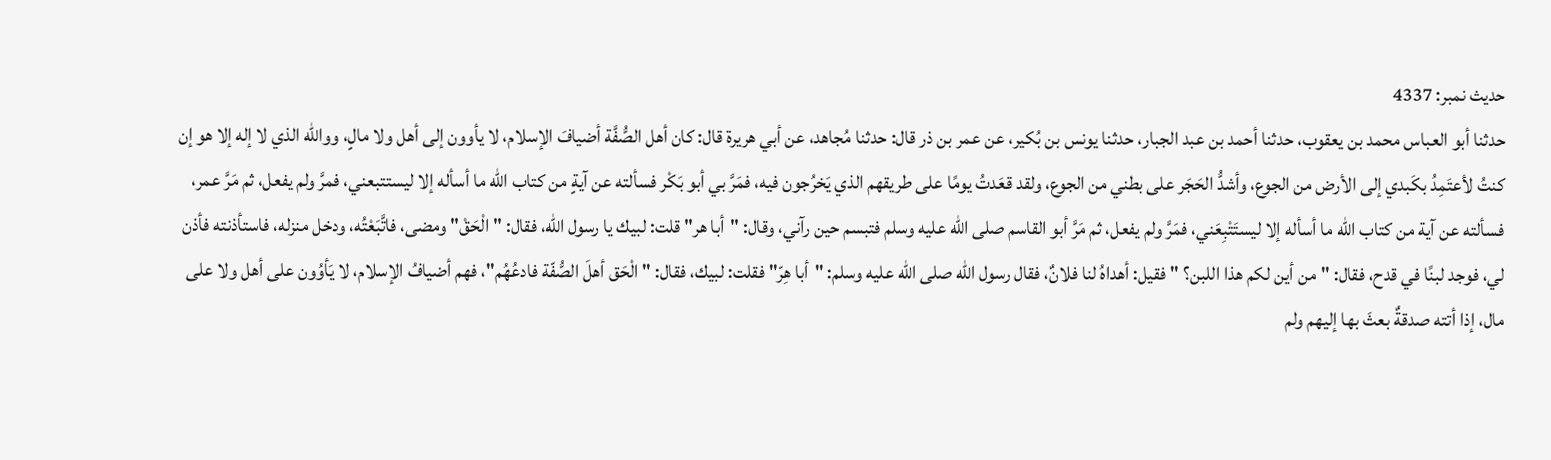حدیث نمبر: 4337
حدثنا أبو العباس محمد بن يعقوب، حدثنا أحمد بن عبد الجبار، حدثنا يونس بن بُكير، عن عمر بن ذر قال: حدثنا مُجاهد، عن أبي هريرة قال: كان أهل الصُّفَّة أضيافَ الإسلام، لا يأوون إلى أهل ولا مالٍ، ووالله الذي لا إله إلا هو إن كنتُ لأعتَمِدُ بكَبدي إلى الأرض من الجوع، وأشدُّ الحَجَر على بطني من الجوع، ولقد قعَدتُ يومًا على طريقهم الذي يَخرُجون فيه، فمَرَّ بي أبو بَكْر فسألته عن آيةٍ من كتاب الله ما أسأله إلا ليستتبعني، فمرَّ ولم يفعل، ثم مَرَّ عمر، فسألته عن آية من كتاب الله ما أسأله إلا ليستَتْبِعَني، فمَرَّ ولم يفعل، ثم مَرَّ أبو القاسم صلى الله عليه وسلم فتبسم حين رآني، وقال: "أبا هر" قلت: لبيك يا رسول الله، فقال: "الْحَقْ" ومضى، فاتَّبَعْتُه، ودخل منزله، فاستأذنته فأذن لي، فوجد لبنًا في قدح، فقال: "من أين لكم هذا اللبن؟ " فقيل: أهداهُ لنا فلانٌ، فقال رسول الله صلى الله عليه وسلم: "أبا هِرّ" فقلت: لبيك، فقال: "الْحَق أهلَ الصُّفّة فادعُهُم"، فهم أضيافُ الإسلام، لا يَأوُون على أهل ولا على مال، إذا أتته صدقةٌ بعثَ بها إليهم ولم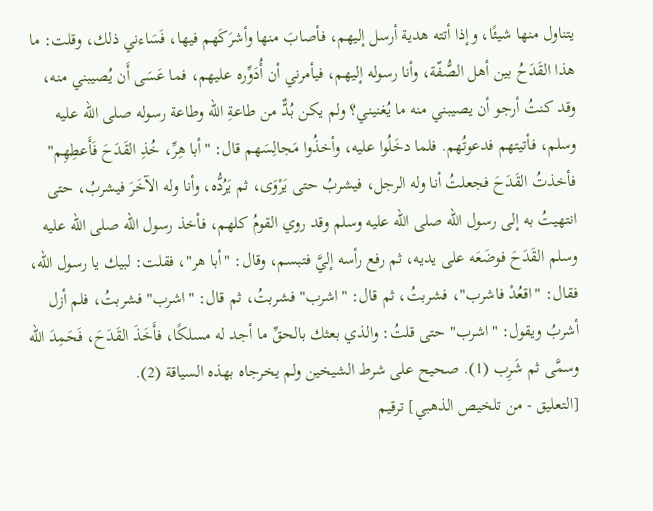يتناول منها شيئًا، وإذا أتته هدية أرسل إليهم، فأصابَ منها وأشرَكَهم فيها، فَسَاءني ذلك، وقلت: ما هذا القَدَحُ بين أهل الصُّفّة، وأنا رسوله إليهم، فيأمرني أن أُدَوِّره عليهم، فما عَسَى أَن يُصيبني منه، وقد كنتُ أرجو أن يصيبني منه ما يُغنيني؟ ولم يكن بُدٌّ من طاعةِ الله وطاعة رسوله صلى الله عليه وسلم، فأتيتهم فدعوتُهم. فلما دخَلُوا عليه، وأخذُوا مَجالِسَهم قال: "أبا هِرِّ، خُذِ القَدَحَ فَأَعطِهِم" فأخذتُ القَدَحَ فجعلتُ أنا وله الرجل، فيشربُ حتى يَرْوَى، ثم يَرُدُّه، وأنا وله الآخَرَ فيشربُ، حتى انتهيتُ به إلى رسول الله صلى الله عليه وسلم وقد روي القومُ كلهم، فأخذ رسول الله صلى الله عليه وسلم القَدَحَ فوضَعَه على يديه، ثم رفع رأسه إليَّ فتبسم، وقال: "أبا هر"، فقلت: لبيك يا رسول الله، فقال: "اقعُدْ فاشرب"، فشربتُ، ثم قال: "اشرب" فشربتُ، ثم قال: "اشرب" فشربتُ، فلم أزل أشربُ ويقول: "اشرب" حتى قلتُ: والذي بعثك بالحقِّ ما أجد له مسلكًا، فأَخَذَ القَدَحَ، فَحَمِدَ الله وسمَّى ثم شَرِب (1). صحيح على شرط الشيخين ولم يخرجاه بهذه السياقة (2).
[التعليق - من تلخيص الذهبي] ترقيم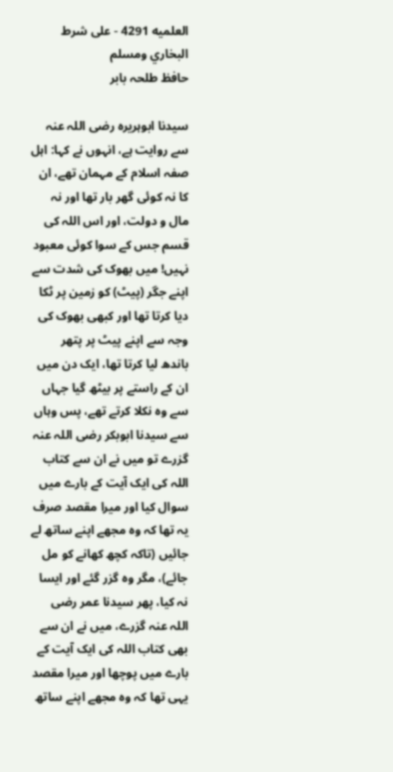العلميه 4291 - على شرط البخاري ومسلم
حافظ طلحہ بابر

سیدنا ابوہریرہ رضی اللہ عنہ سے روایت ہے، انہوں نے کہا: اہل صفہ اسلام کے مہمان تھے، ان کا نہ کوئی گھر بار تھا اور نہ مال و دولت، اور اس اللہ کی قسم جس کے سوا کوئی معبود نہیں! میں بھوک کی شدت سے اپنے جگر (پیٹ) کو زمین پر ٹکا دیا کرتا تھا اور کبھی بھوک کی وجہ سے اپنے پیٹ پر پتھر باندھ لیا کرتا تھا، ایک دن میں ان کے راستے پر بیٹھ گیا جہاں سے وہ نکلا کرتے تھے، پس وہاں سے سیدنا ابوبکر رضی اللہ عنہ گزرے تو میں نے ان سے کتاب اللہ کی ایک آیت کے بارے میں سوال کیا اور میرا مقصد صرف یہ تھا کہ وہ مجھے اپنے ساتھ لے جائیں (تاکہ کچھ کھانے کو مل جائے)، مگر وہ گزر گئے اور ایسا نہ کیا، پھر سیدنا عمر رضی اللہ عنہ گزرے، میں نے ان سے بھی کتاب اللہ کی ایک آیت کے بارے میں پوچھا اور میرا مقصد یہی تھا کہ وہ مجھے اپنے ساتھ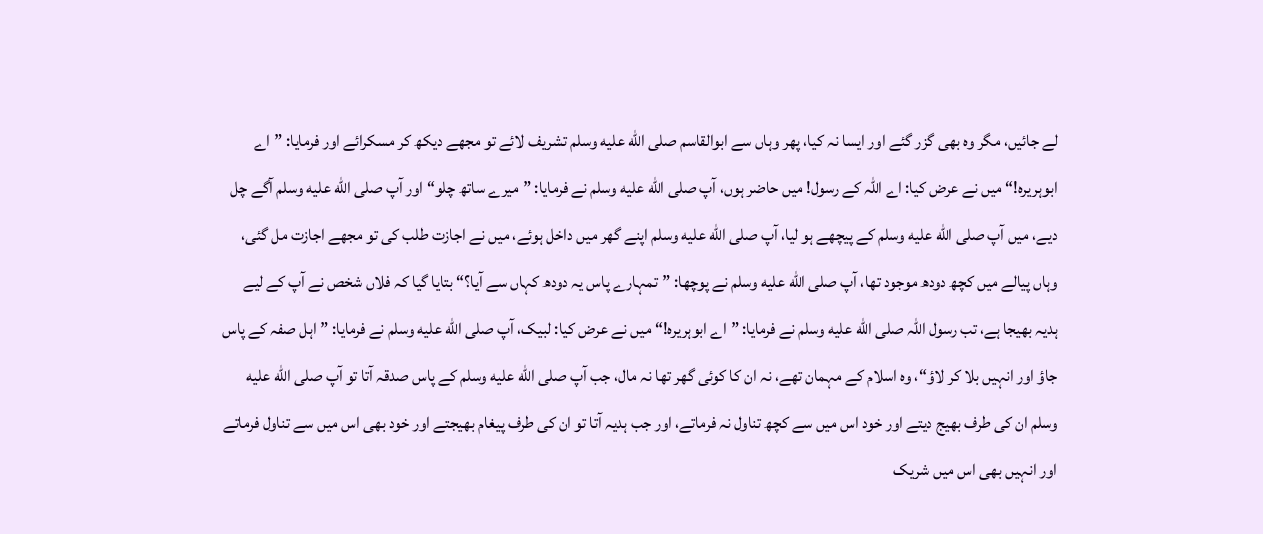لے جائیں، مگر وہ بھی گزر گئے اور ایسا نہ کیا، پھر وہاں سے ابوالقاسم صلى الله عليه وسلم تشریف لائے تو مجھے دیکھ کر مسکرائے اور فرمایا: ”اے ابوہریرہ!“ میں نے عرض کیا: اے اللہ کے رسول! میں حاضر ہوں، آپ صلى الله عليه وسلم نے فرمایا: ”میرے ساتھ چلو“ اور آپ صلى الله عليه وسلم آگے چل دیے، میں آپ صلى الله عليه وسلم کے پیچھے ہو لیا، آپ صلى الله عليه وسلم اپنے گھر میں داخل ہوئے، میں نے اجازت طلب کی تو مجھے اجازت مل گئی، وہاں پیالے میں کچھ دودھ موجود تھا، آپ صلى الله عليه وسلم نے پوچھا: ”تمہارے پاس یہ دودھ کہاں سے آیا؟“ بتایا گیا کہ فلاں شخص نے آپ کے لیے ہدیہ بھیجا ہے، تب رسول اللہ صلى الله عليه وسلم نے فرمایا: ”اے ابوہریرہ!“ میں نے عرض کیا: لبیک، آپ صلى الله عليه وسلم نے فرمایا: ”اہل صفہ کے پاس جاؤ اور انہیں بلا کر لاؤ“، وہ اسلام کے مہمان تھے، نہ ان کا کوئی گھر تھا نہ مال، جب آپ صلى الله عليه وسلم کے پاس صدقہ آتا تو آپ صلى الله عليه وسلم ان کی طرف بھیج دیتے اور خود اس میں سے کچھ تناول نہ فرماتے، اور جب ہدیہ آتا تو ان کی طرف پیغام بھیجتے اور خود بھی اس میں سے تناول فرماتے اور انہیں بھی اس میں شریک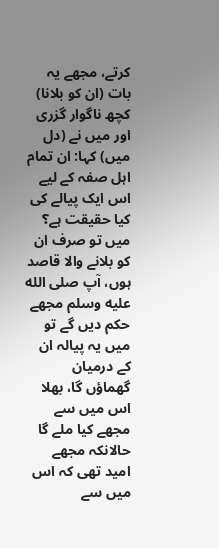کرتے، مجھے یہ بات (ان کو بلانا) کچھ ناگوار گزری اور میں نے (دل میں) کہا: ان تمام اہل صفہ کے لیے اس ایک پیالے کی کیا حقیقت ہے؟ میں تو صرف ان کو بلانے والا قاصد ہوں، آپ صلى الله عليه وسلم مجھے حکم دیں گے تو میں یہ پیالہ ان کے درمیان گھماؤں گا، بھلا اس میں سے مجھے کیا ملے گا حالانکہ مجھے امید تھی کہ اس میں سے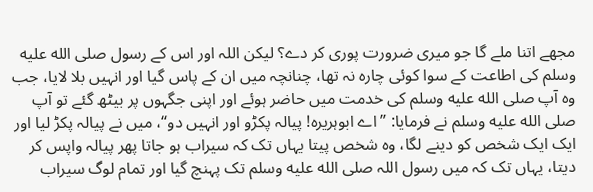مجھے اتنا ملے گا جو میری ضرورت پوری کر دے؟ لیکن اللہ اور اس کے رسول صلى الله عليه وسلم کی اطاعت کے سوا کوئی چارہ نہ تھا، چنانچہ میں ان کے پاس گیا اور انہیں بلا لایا، جب وہ آپ صلى الله عليه وسلم کی خدمت میں حاضر ہوئے اور اپنی جگہوں پر بیٹھ گئے تو آپ صلى الله عليه وسلم نے فرمایا: ”اے ابوہریرہ! پیالہ پکڑو اور انہیں دو“، میں نے پیالہ پکڑ لیا اور ایک ایک شخص کو دینے لگا، وہ شخص پیتا یہاں تک کہ سیراب ہو جاتا پھر پیالہ واپس کر دیتا، یہاں تک کہ میں رسول اللہ صلى الله عليه وسلم تک پہنچ گیا اور تمام لوگ سیراب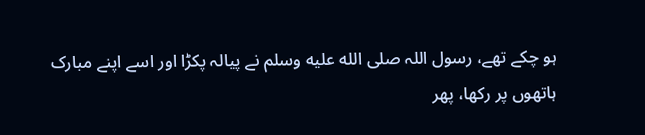ہو چکے تھے، رسول اللہ صلى الله عليه وسلم نے پیالہ پکڑا اور اسے اپنے مبارک ہاتھوں پر رکھا، پھر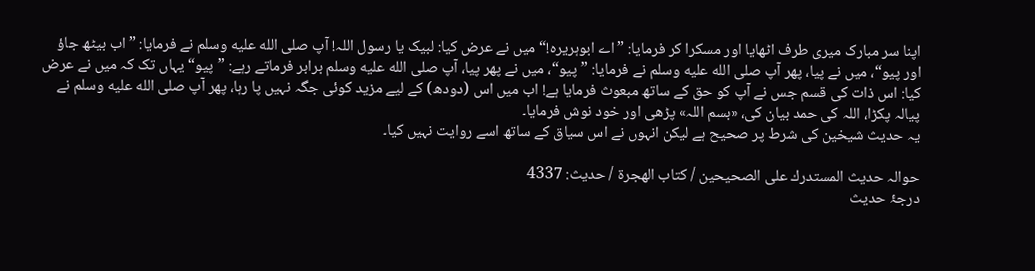اپنا سر مبارک میری طرف اٹھایا اور مسکرا کر فرمایا: ”اے ابوہریرہ!“ میں نے عرض کیا: لبیک یا رسول اللہ! آپ صلى الله عليه وسلم نے فرمایا: ”اب بیٹھ جاؤ اور پیو“، میں نے پیا، پھر آپ صلى الله عليه وسلم نے فرمایا: ”پیو“، میں نے پھر پیا، آپ صلى الله عليه وسلم برابر فرماتے رہے: ”پیو“ یہاں تک کہ میں نے عرض کیا: اس ذات کی قسم جس نے آپ کو حق کے ساتھ مبعوث فرمایا ہے! اب میں اس (دودھ) کے لیے مزید کوئی جگہ نہیں پا رہا، پھر آپ صلى الله عليه وسلم نے پیالہ پکڑا، اللہ کی حمد بیان کی، «بسم اللہ» پڑھی اور خود نوش فرمایا۔
یہ حدیث شیخین کی شرط پر صحیح ہے لیکن انہوں نے اس سیاق کے ساتھ اسے روایت نہیں کیا۔

حوالہ حدیث المستدرك على الصحيحين / كتاب الهجرة / حدیث: 4337
درجۂ حدیث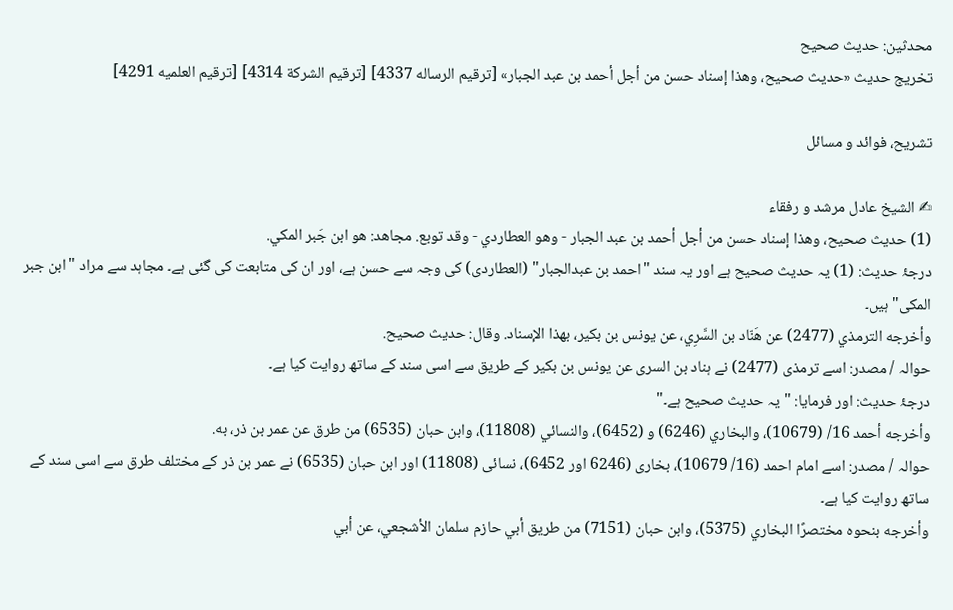محدثین: حديث صحيح
تخریج حدیث «حديث صحيح، وهذا إسناد حسن من أجل أحمد بن عبد الجبار» [ترقيم الرساله 4337] [ترقيم الشركة 4314] [ترقيم العلميه 4291]

تشریح، فوائد و مسائل

✍ الشیخ عادل مرشد و رفقاء
(1) حديث صحيح، وهذا إسناد حسن من أجل أحمد بن عبد الجبار - وهو العطاردي - وقد توبع. مجاهد: هو ابن جَبر المكي.
درجۂ حدیث: (1) یہ حدیث صحیح ہے اور یہ سند "احمد بن عبدالجبار" (العطاردی) کی وجہ سے حسن ہے، اور ان کی متابعت کی گئی ہے۔ مجاہد سے مراد "ابن جبر المکی" ہیں۔
وأخرجه الترمذي (2477) عن هَنّاد بن السَّرِي، عن يونس بن بكير، بهذا الإسناد. وقال: حديث صحيح.
حوالہ / مصدر: اسے ترمذی (2477) نے ہناد بن السری عن یونس بن بکیر کے طریق سے اسی سند کے ساتھ روایت کیا ہے۔
درجۂ حدیث: اور فرمایا: "یہ حدیث صحیح ہے۔"
وأخرجه أحمد 16/ (10679)، والبخاري (6246) و (6452)، والنسائي (11808)، وابن حبان (6535) من طرق عن عمر بن ذر، به.
حوالہ / مصدر: اسے امام احمد (16/ 10679)، بخاری (6246 اور 6452)، نسائی (11808) اور ابن حبان (6535) نے عمر بن ذر کے مختلف طرق سے اسی سند کے ساتھ روایت کیا ہے۔
وأخرجه بنحوه مختصرًا البخاري (5375)، وابن حبان (7151) من طريق أبي حازم سلمان الأشجعي، عن أبي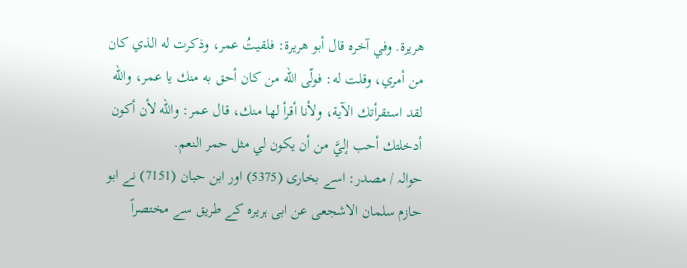هريرة. وفي آخره قال أبو هريرة: فلقيتُ عمر، وذكرت له الذي كان من أمري، وقلت له: فولّى الله من كان أحق به منك يا عمر، والله لقد استقرأتك الآية، ولأنا أقرأ لها منك، قال عمر: والله لأن أكون أدخلتك أحب إليَّ من أن يكون لي مثل حمر النعم.
حوالہ / مصدر: اسے بخاری (5375) اور ابن حبان (7151) نے ابو حازم سلمان الاشجعی عن ابی ہریرہ کے طریق سے مختصراً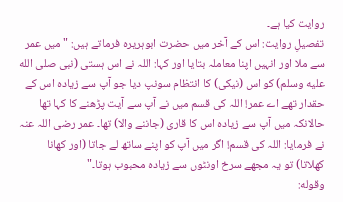روایت کیا ہے۔
تفصیلِ روایت: اس کے آخر میں حضرت ابوہریرہ فرماتے ہیں: "میں عمر سے ملا اور انہیں اپنا معاملہ بتایا اور کہا: اللہ نے اس ہستی (نبی صلى الله عليه وسلم) کو اس (نیکی) کا انتظام سونپ دیا جو آپ سے زیادہ اس کے حقدار تھے اے عمر! اللہ کی قسم میں نے آپ سے آیت پڑھنے کا کہا تھا حالانکہ میں آپ سے زیادہ اس کا قاری (جاننے والا) تھا۔ عمر رضی اللہ عنہ نے فرمایا: اللہ کی قسم! اگر میں آپ کو اپنے ساتھ لے جاتا (اور کھانا کھلاتا) تو یہ مجھے سرخ اونٹوں سے زیادہ محبوب ہوتا۔"
وقوله: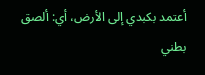أعتمد بكبدي إلى الأرض، أي: ألصق بطني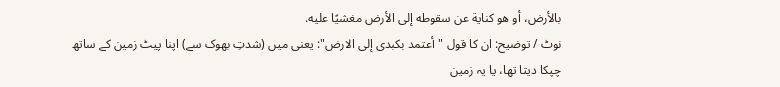بالأرض، أو هو كناية عن سقوطه إلى الأرض مغشيًا عليه.
نوٹ / توضیح: ان کا قول "أعتمد بکبدی إلی الارض": یعنی میں (شدتِ بھوک سے) اپنا پیٹ زمین کے ساتھ چپکا دیتا تھا، یا یہ زمین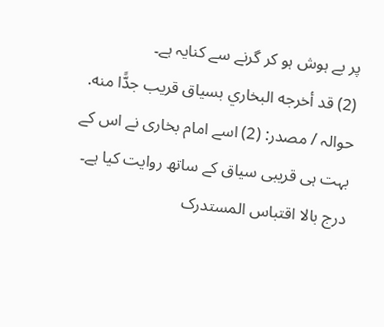پر بے ہوش ہو کر گرنے سے کنایہ ہے۔
(2) قد أخرجه البخاري بسياق قريب جدًّا منه.
حوالہ / مصدر: (2) اسے امام بخاری نے اس کے بہت ہی قریبی سیاق کے ساتھ روایت کیا ہے۔
درج بالا اقتباس المستدرک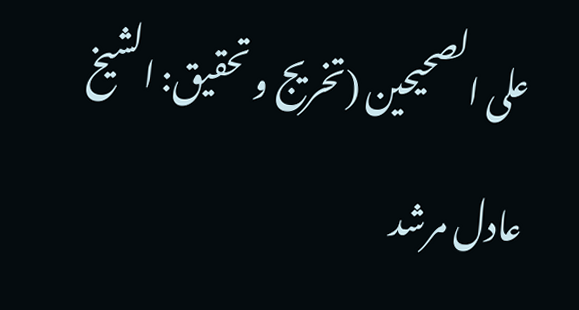علی الصحیحین (تخریج و تحقیق: الشیخ عادل مرشد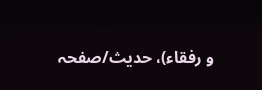و رفقاء)، حدیث/صفحہ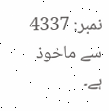نمبر: 4337 سے ماخوذ ہے۔